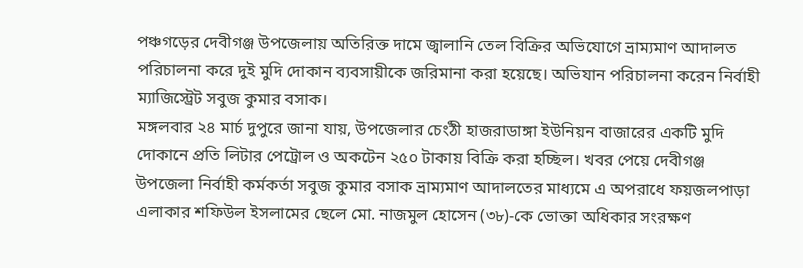পঞ্চগড়ের দেবীগঞ্জ উপজেলায় অতিরিক্ত দামে জ্বালানি তেল বিক্রির অভিযোগে ভ্রাম্যমাণ আদালত পরিচালনা করে দুই মুদি দোকান ব্যবসায়ীকে জরিমানা করা হয়েছে। অভিযান পরিচালনা করেন নির্বাহী ম্যাজিস্ট্রেট সবুজ কুমার বসাক।
মঙ্গলবার ২৪ মার্চ দুপুরে জানা যায়, উপজেলার চেংঠী হাজরাডাঙ্গা ইউনিয়ন বাজারের একটি মুদি দোকানে প্রতি লিটার পেট্রোল ও অকটেন ২৫০ টাকায় বিক্রি করা হচ্ছিল। খবর পেয়ে দেবীগঞ্জ উপজেলা নির্বাহী কর্মকর্তা সবুজ কুমার বসাক ভ্রাম্যমাণ আদালতের মাধ্যমে এ অপরাধে ফয়জলপাড়া এলাকার শফিউল ইসলামের ছেলে মো. নাজমুল হোসেন (৩৮)-কে ভোক্তা অধিকার সংরক্ষণ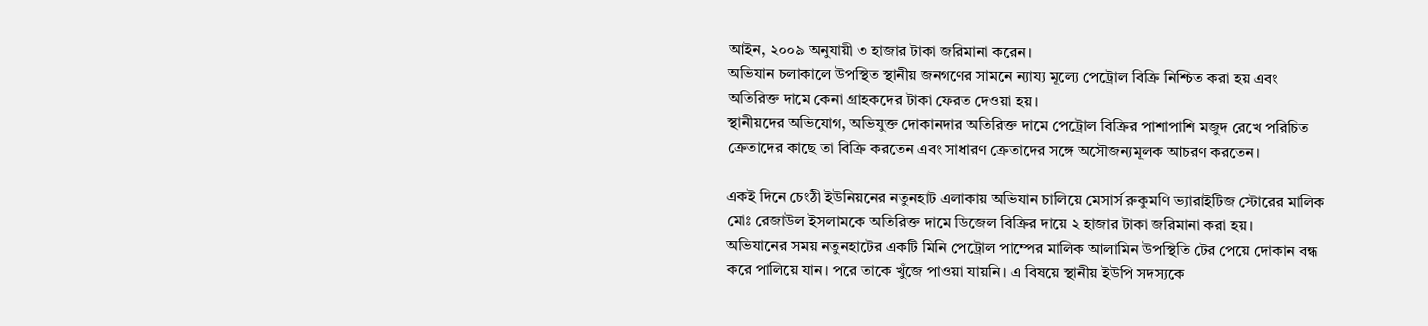আইন, ২০০৯ অনুযায়ী ৩ হাজার টাকা জরিমানা করেন।
অভিযান চলাকালে উপস্থিত স্থানীয় জনগণের সামনে ন্যায্য মূল্যে পেট্রোল বিক্রি নিশ্চিত করা হয় এবং অতিরিক্ত দামে কেনা গ্রাহকদের টাকা ফেরত দেওয়া হয়।
স্থানীয়দের অভিযোগ, অভিযুক্ত দোকানদার অতিরিক্ত দামে পেট্রোল বিক্রির পাশাপাশি মজুদ রেখে পরিচিত ক্রেতাদের কাছে তা বিক্রি করতেন এবং সাধারণ ক্রেতাদের সঙ্গে অসৌজন্যমূলক আচরণ করতেন।

একই দিনে চেংঠী ইউনিয়নের নতুনহাট এলাকায় অভিযান চালিয়ে মেসার্স রুকুমণি ভ্যারাইটিজ স্টোরের মালিক মোঃ রেজাউল ইসলামকে অতিরিক্ত দামে ডিজেল বিক্রির দায়ে ২ হাজার টাকা জরিমানা করা হয়।
অভিযানের সময় নতুনহাটের একটি মিনি পেট্রোল পাম্পের মালিক আলামিন উপস্থিতি টের পেয়ে দোকান বন্ধ করে পালিয়ে যান। পরে তাকে খুঁজে পাওয়া যায়নি। এ বিষয়ে স্থানীয় ইউপি সদস্যকে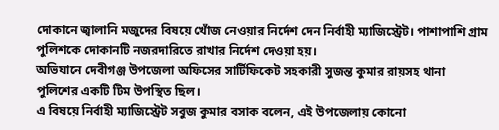দোকানে জ্বালানি মজুদের বিষয়ে খোঁজ নেওয়ার নির্দেশ দেন নির্বাহী ম্যাজিস্ট্রেট। পাশাপাশি গ্রাম পুলিশকে দোকানটি নজরদারিতে রাখার নির্দেশ দেওয়া হয়।
অভিযানে দেবীগঞ্জ উপজেলা অফিসের সার্টিফিকেট সহকারী সুজন্ত কুমার রায়সহ থানা পুলিশের একটি টিম উপস্থিত ছিল।
এ বিষয়ে নির্বাহী ম্যাজিস্ট্রেট সবুজ কুমার বসাক বলেন, এই উপজেলায় কোনো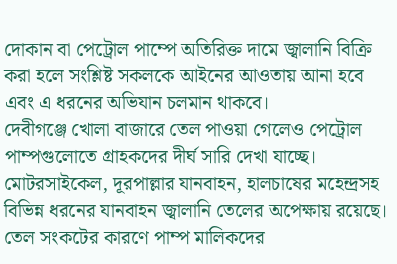দোকান বা পেট্রোল পাম্পে অতিরিক্ত দামে জ্বালানি বিক্রি করা হলে সংশ্লিষ্ট সকলকে আইনের আওতায় আনা হবে এবং এ ধরনের অভিযান চলমান থাকবে।
দেবীগঞ্জে খোলা বাজারে তেল পাওয়া গেলেও পেট্রোল পাম্পগুলোতে গ্রাহকদের দীর্ঘ সারি দেখা যাচ্ছে। মোটরসাইকেল, দূরপাল্লার যানবাহন, হালচাষের মহেন্দ্রসহ বিভিন্ন ধরনের যানবাহন জ্বালানি তেলের অপেক্ষায় রয়েছে। তেল সংকটের কারণে পাম্প মালিকদের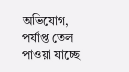অভিযোগ, পর্যাপ্ত তেল পাওয়া যাচ্ছে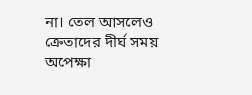না। তেল আসলেও ক্রেতাদের দীর্ঘ সময় অপেক্ষা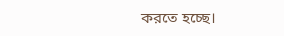করতে হচ্ছে।